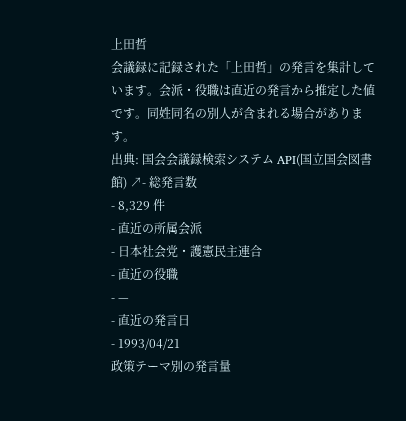上田哲
会議録に記録された「上田哲」の発言を集計しています。会派・役職は直近の発言から推定した値です。同姓同名の別人が含まれる場合があります。
出典: 国会会議録検索システム API(国立国会図書館) ↗- 総発言数
- 8,329 件
- 直近の所属会派
- 日本社会党・護憲民主連合
- 直近の役職
- —
- 直近の発言日
- 1993/04/21
政策テーマ別の発言量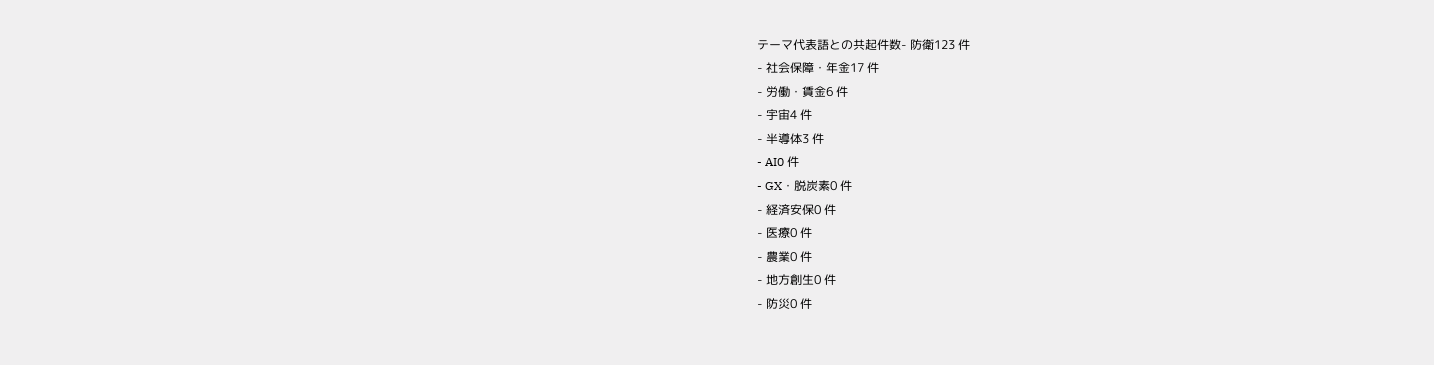テーマ代表語との共起件数- 防衛123 件
- 社会保障・年金17 件
- 労働・賃金6 件
- 宇宙4 件
- 半導体3 件
- AI0 件
- GX・脱炭素0 件
- 経済安保0 件
- 医療0 件
- 農業0 件
- 地方創生0 件
- 防災0 件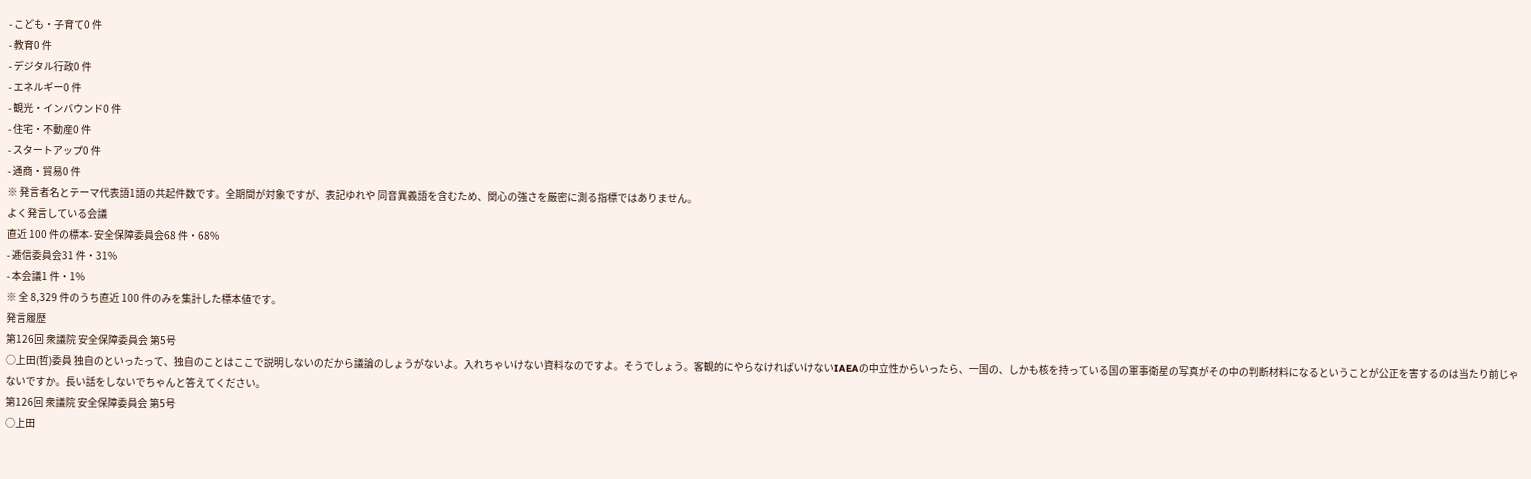- こども・子育て0 件
- 教育0 件
- デジタル行政0 件
- エネルギー0 件
- 観光・インバウンド0 件
- 住宅・不動産0 件
- スタートアップ0 件
- 通商・貿易0 件
※ 発言者名とテーマ代表語1語の共起件数です。全期間が対象ですが、表記ゆれや 同音異義語を含むため、関心の強さを厳密に測る指標ではありません。
よく発言している会議
直近 100 件の標本- 安全保障委員会68 件・68%
- 逓信委員会31 件・31%
- 本会議1 件・1%
※ 全 8,329 件のうち直近 100 件のみを集計した標本値です。
発言履歴
第126回 衆議院 安全保障委員会 第5号
○上田(哲)委員 独自のといったって、独自のことはここで説明しないのだから議論のしょうがないよ。入れちゃいけない資料なのですよ。そうでしょう。客観的にやらなければいけないIAEAの中立性からいったら、一国の、しかも核を持っている国の軍事衛星の写真がその中の判断材料になるということが公正を害するのは当たり前じゃないですか。長い話をしないでちゃんと答えてください。
第126回 衆議院 安全保障委員会 第5号
○上田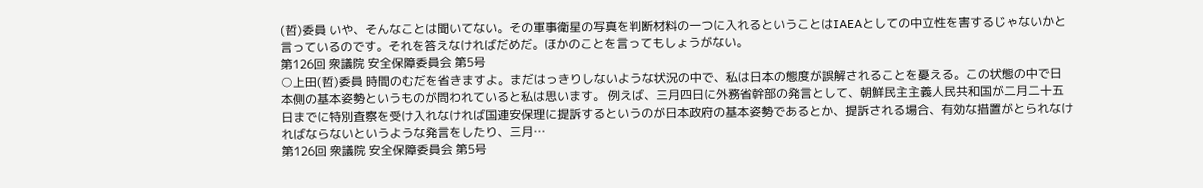(哲)委員 いや、そんなことは聞いてない。その軍事衛星の写真を判断材料の一つに入れるということはIAEAとしての中立性を害するじゃないかと言っているのです。それを答えなければだめだ。ほかのことを言ってもしょうがない。
第126回 衆議院 安全保障委員会 第5号
○上田(哲)委員 時間のむだを省きますよ。まだはっきりしないような状況の中で、私は日本の態度が誤解されることを憂える。この状態の中で日本側の基本姿勢というものが問われていると私は思います。 例えば、三月四日に外務省幹部の発言として、朝鮮民主主義人民共和国が二月二十五日までに特別査察を受け入れなければ国連安保理に提訴するというのが日本政府の基本姿勢であるとか、提訴される場合、有効な措置がとられなければならないというような発言をしたり、三月…
第126回 衆議院 安全保障委員会 第5号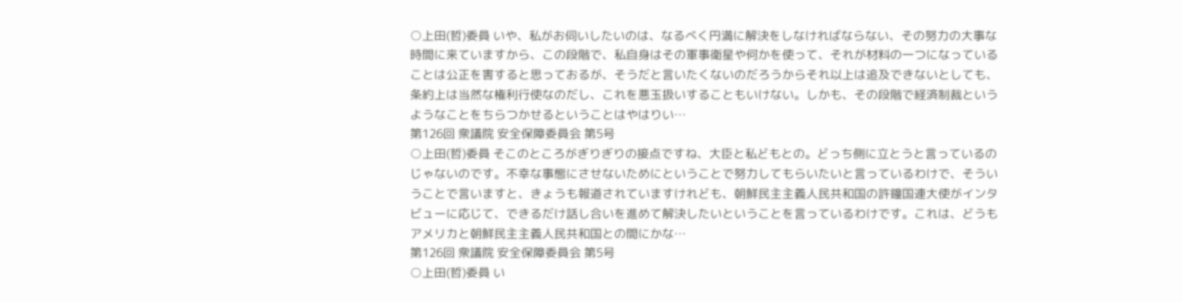○上田(哲)委員 いや、私がお伺いしたいのは、なるべく円満に解決をしなければならない、その努力の大事な時間に来ていますから、この段階で、私自身はその軍事衛星や何かを使って、それが材料の一つになっていることは公正を害すると思っておるが、そうだと言いたくないのだろうからそれ以上は追及できないとしても、条約上は当然な権利行使なのだし、これを悪玉扱いすることもいけない。しかも、その段階で経済制裁というようなことをちらつかせるということはやはりい…
第126回 衆議院 安全保障委員会 第5号
○上田(哲)委員 そこのところがぎりぎりの接点ですね、大臣と私どもとの。どっち側に立とうと言っているのじゃないのです。不幸な事態にさせないためにということで努力してもらいたいと言っているわけで、そういうことで言いますと、きょうも報道されていますけれども、朝鮮民主主義人民共和国の許鐘国連大使がインタビューに応じて、できるだけ話し合いを進めて解決したいということを言っているわけです。これは、どうもアメリカと朝鮮民主主義人民共和国との間にかな…
第126回 衆議院 安全保障委員会 第5号
○上田(哲)委員 い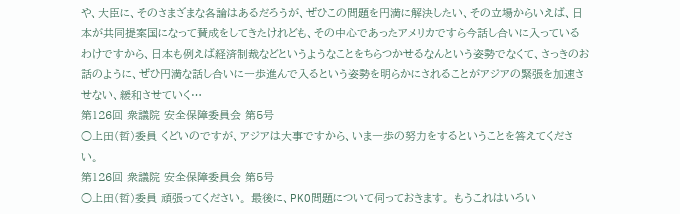や、大臣に、そのさまざまな各論はあるだろうが、ぜひこの問題を円満に解決したい、その立場からいえば、日本が共同提案国になって賛成をしてきたけれども、その中心であったアメリカですら今話し合いに入っているわけですから、日本も例えば経済制裁などというようなことをちらつかせるなんという姿勢でなくて、さっきのお話のように、ぜひ円満な話し合いに一歩進んで入るという姿勢を明らかにされることがアジアの緊張を加速させない、緩和させていく…
第126回 衆議院 安全保障委員会 第5号
○上田(哲)委員 くどいのですが、アジアは大事ですから、いま一歩の努力をするということを答えてください。
第126回 衆議院 安全保障委員会 第5号
○上田(哲)委員 頑張ってください。 最後に、PKO問題について伺っておきます。 もうこれはいろい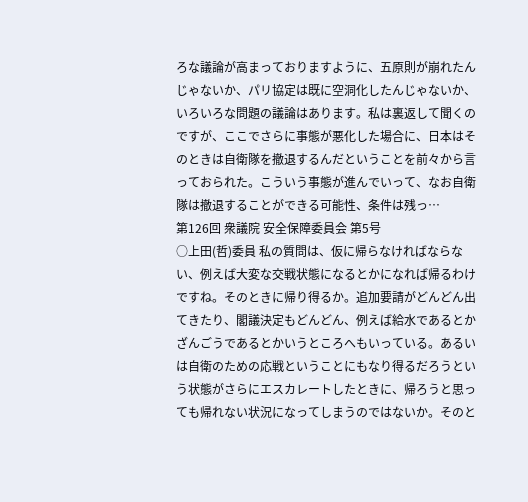ろな議論が高まっておりますように、五原則が崩れたんじゃないか、パリ協定は既に空洞化したんじゃないか、いろいろな問題の議論はあります。私は裏返して聞くのですが、ここでさらに事態が悪化した場合に、日本はそのときは自衛隊を撤退するんだということを前々から言っておられた。こういう事態が進んでいって、なお自衛隊は撤退することができる可能性、条件は残っ…
第126回 衆議院 安全保障委員会 第5号
○上田(哲)委員 私の質問は、仮に帰らなければならない、例えば大変な交戦状態になるとかになれば帰るわけですね。そのときに帰り得るか。追加要請がどんどん出てきたり、閣議決定もどんどん、例えば給水であるとかざんごうであるとかいうところへもいっている。あるいは自衛のための応戦ということにもなり得るだろうという状態がさらにエスカレートしたときに、帰ろうと思っても帰れない状況になってしまうのではないか。そのと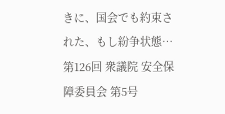きに、国会でも約束された、もし紛争状態…
第126回 衆議院 安全保障委員会 第5号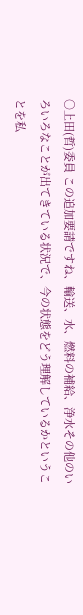○上田(哲)委員 この追加要請ですね、輸送、水、燃料の補給、浄水その他のいろいろなことが出てきている状況で、今の状態をどう理解しているかということを私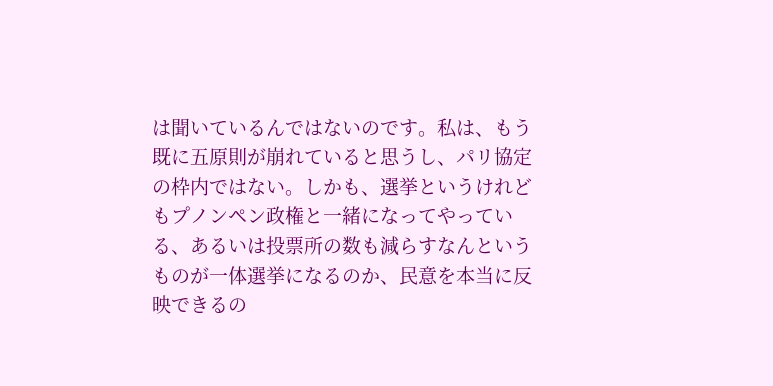は聞いているんではないのです。私は、もう既に五原則が崩れていると思うし、パリ協定の枠内ではない。しかも、選挙というけれどもプノンペン政権と一緒になってやっている、あるいは投票所の数も減らすなんというものが一体選挙になるのか、民意を本当に反映できるの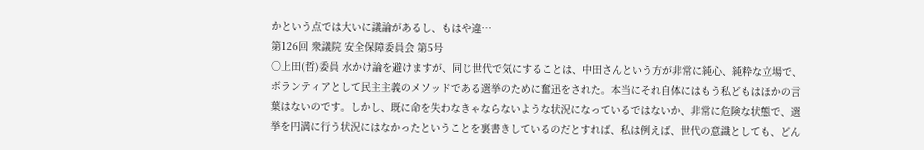かという点では大いに議論があるし、もはや違…
第126回 衆議院 安全保障委員会 第5号
○上田(哲)委員 水かけ論を避けますが、同じ世代で気にすることは、中田さんという方が非常に純心、純粋な立場で、ボランティアとして民主主義のメソッドである選挙のために奮迅をされた。本当にそれ自体にはもう私どもはほかの言葉はないのです。しかし、既に命を失わなきゃならないような状況になっているではないか、非常に危険な状態で、選挙を円満に行う状況にはなかったということを裏書きしているのだとすれば、私は例えば、世代の意識としても、どん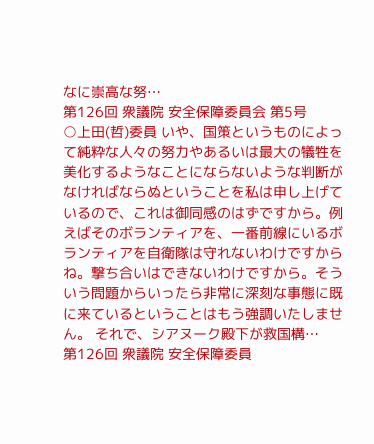なに崇高な努…
第126回 衆議院 安全保障委員会 第5号
○上田(哲)委員 いや、国策というものによって純粋な人々の努力やあるいは最大の犠牲を美化するようなことにならないような判断がなければならぬということを私は申し上げているので、これは御同感のはずですから。例えばそのボランティアを、一番前線にいるボランティアを自衛隊は守れないわけですからね。撃ち合いはできないわけですから。そういう問題からいったら非常に深刻な事態に既に来ているということはもう強調いたしません。 それで、シアヌーク殿下が救国構…
第126回 衆議院 安全保障委員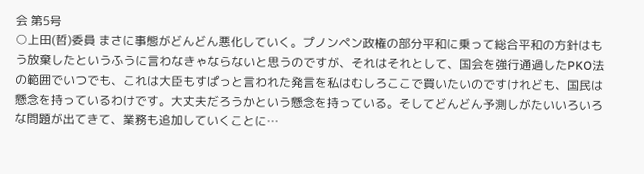会 第5号
○上田(哲)委員 まさに事態がどんどん悪化していく。プノンペン政権の部分平和に乗って総合平和の方針はもう放棄したというふうに言わなきゃならないと思うのですが、それはそれとして、国会を強行通過したPKO法の範囲でいつでも、これは大臣もすぱっと言われた発言を私はむしろここで買いたいのですけれども、国民は懸念を持っているわけです。大丈夫だろうかという懸念を持っている。そしてどんどん予測しがたいいろいろな問題が出てきて、業務も追加していくことに…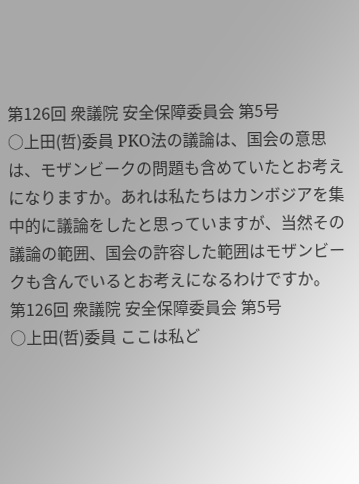第126回 衆議院 安全保障委員会 第5号
○上田(哲)委員 PKO法の議論は、国会の意思は、モザンビークの問題も含めていたとお考えになりますか。あれは私たちはカンボジアを集中的に議論をしたと思っていますが、当然その議論の範囲、国会の許容した範囲はモザンビークも含んでいるとお考えになるわけですか。
第126回 衆議院 安全保障委員会 第5号
○上田(哲)委員 ここは私ど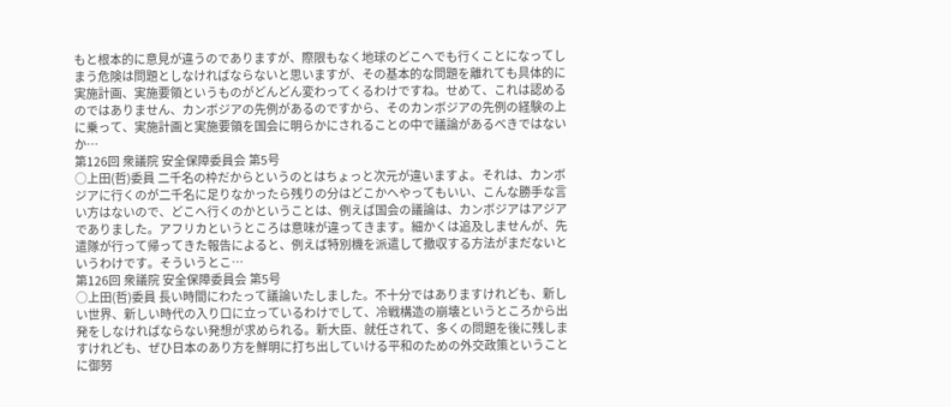もと根本的に意見が違うのでありますが、際限もなく地球のどこへでも行くことになってしまう危険は問題としなければならないと思いますが、その基本的な問題を離れても具体的に実施計画、実施要領というものがどんどん変わってくるわけですね。せめて、これは認めるのではありません、カンボジアの先例があるのですから、そのカンボジアの先例の経験の上に乗って、実施計画と実施要領を国会に明らかにされることの中で議論があるべきではないか…
第126回 衆議院 安全保障委員会 第5号
○上田(哲)委員 二千名の枠だからというのとはちょっと次元が違いますよ。それは、カンボジアに行くのが二千名に足りなかったら残りの分はどこかへやってもいい、こんな勝手な言い方はないので、どこへ行くのかということは、例えば国会の議論は、カンボジアはアジアでありました。アフリカというところは意味が違ってきます。細かくは追及しませんが、先遣隊が行って帰ってきた報告によると、例えば特別機を派遣して撤収する方法がまだないというわけです。そういうとこ…
第126回 衆議院 安全保障委員会 第5号
○上田(哲)委員 長い時間にわたって議論いたしました。不十分ではありますけれども、新しい世界、新しい時代の入り口に立っているわけでして、冷戦構造の崩壊というところから出発をしなければならない発想が求められる。新大臣、就任されて、多くの問題を後に残しますけれども、ぜひ日本のあり方を鮮明に打ち出していける平和のための外交政策ということに御努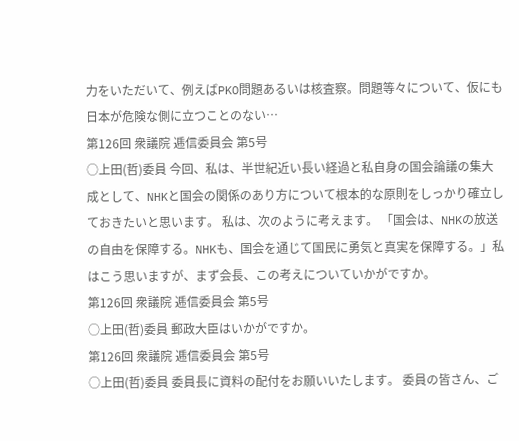力をいただいて、例えばPKO問題あるいは核査察。問題等々について、仮にも日本が危険な側に立つことのない…
第126回 衆議院 逓信委員会 第5号
○上田(哲)委員 今回、私は、半世紀近い長い経過と私自身の国会論議の集大成として、NHKと国会の関係のあり方について根本的な原則をしっかり確立しておきたいと思います。 私は、次のように考えます。 「国会は、NHKの放送の自由を保障する。NHKも、国会を通じて国民に勇気と真実を保障する。」私はこう思いますが、まず会長、この考えについていかがですか。
第126回 衆議院 逓信委員会 第5号
○上田(哲)委員 郵政大臣はいかがですか。
第126回 衆議院 逓信委員会 第5号
○上田(哲)委員 委員長に資料の配付をお願いいたします。 委員の皆さん、ご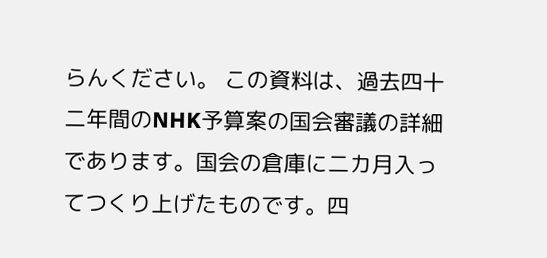らんください。 この資料は、過去四十二年間のNHK予算案の国会審議の詳細であります。国会の倉庫に二カ月入ってつくり上げたものです。四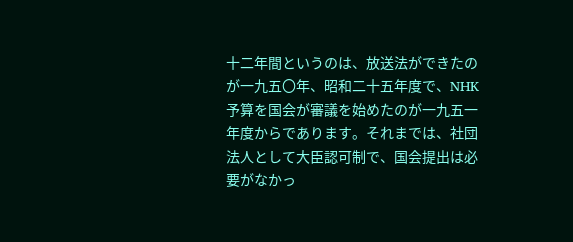十二年間というのは、放送法ができたのが一九五〇年、昭和二十五年度で、NHK予算を国会が審議を始めたのが一九五一年度からであります。それまでは、社団法人として大臣認可制で、国会提出は必要がなかっ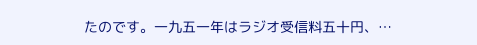たのです。一九五一年はラジオ受信料五十円、…